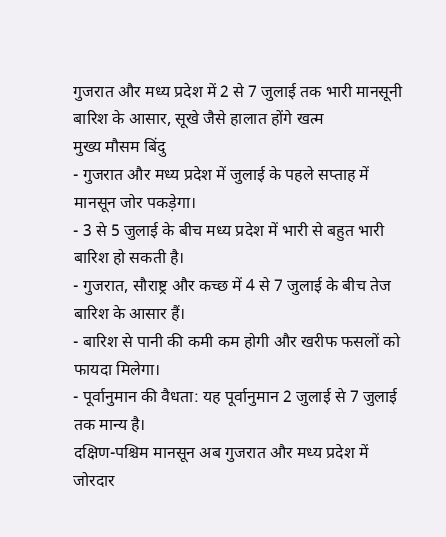गुजरात और मध्य प्रदेश में 2 से 7 जुलाई तक भारी मानसूनी बारिश के आसार, सूखे जैसे हालात होंगे खत्म
मुख्य मौसम बिंदु
- गुजरात और मध्य प्रदेश में जुलाई के पहले सप्ताह में मानसून जोर पकड़ेगा।
- 3 से 5 जुलाई के बीच मध्य प्रदेश में भारी से बहुत भारी बारिश हो सकती है।
- गुजरात, सौराष्ट्र और कच्छ में 4 से 7 जुलाई के बीच तेज बारिश के आसार हैं।
- बारिश से पानी की कमी कम होगी और खरीफ फसलों को फायदा मिलेगा।
- पूर्वानुमान की वैधता: यह पूर्वानुमान 2 जुलाई से 7 जुलाई तक मान्य है।
दक्षिण-पश्चिम मानसून अब गुजरात और मध्य प्रदेश में जोरदार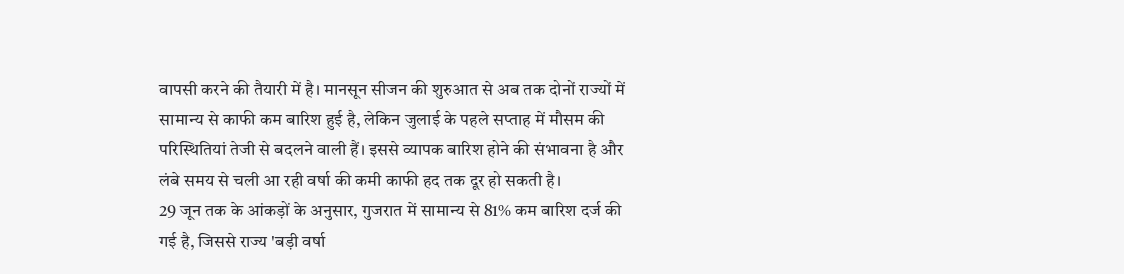वापसी करने की तैयारी में है। मानसून सीजन की शुरुआत से अब तक दोनों राज्यों में सामान्य से काफी कम बारिश हुई है, लेकिन जुलाई के पहले सप्ताह में मौसम की परिस्थितियां तेजी से बदलने वाली हैं। इससे व्यापक बारिश होने की संभावना है और लंबे समय से चली आ रही वर्षा की कमी काफी हद तक दूर हो सकती है।
29 जून तक के आंकड़ों के अनुसार, गुजरात में सामान्य से 81% कम बारिश दर्ज की गई है, जिससे राज्य 'बड़ी वर्षा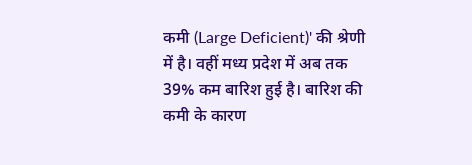कमी (Large Deficient)' की श्रेणी में है। वहीं मध्य प्रदेश में अब तक 39% कम बारिश हुई है। बारिश की कमी के कारण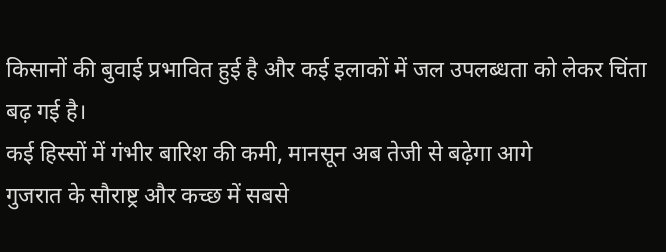किसानों की बुवाई प्रभावित हुई है और कई इलाकों में जल उपलब्धता को लेकर चिंता बढ़ गई है।
कई हिस्सों में गंभीर बारिश की कमी, मानसून अब तेजी से बढ़ेगा आगे
गुजरात के सौराष्ट्र और कच्छ में सबसे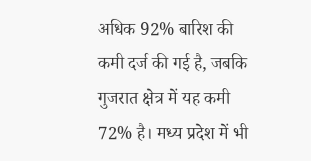अधिक 92% बारिश की कमी दर्ज की गई है, जबकि गुजरात क्षेत्र में यह कमी 72% है। मध्य प्रदेश में भी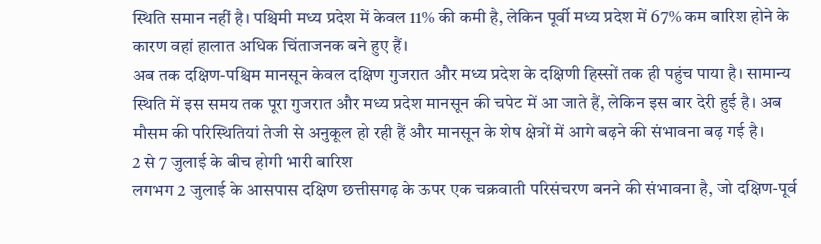स्थिति समान नहीं है। पश्चिमी मध्य प्रदेश में केवल 11% की कमी है, लेकिन पूर्वी मध्य प्रदेश में 67% कम बारिश होने के कारण वहां हालात अधिक चिंताजनक बने हुए हैं।
अब तक दक्षिण-पश्चिम मानसून केवल दक्षिण गुजरात और मध्य प्रदेश के दक्षिणी हिस्सों तक ही पहुंच पाया है। सामान्य स्थिति में इस समय तक पूरा गुजरात और मध्य प्रदेश मानसून की चपेट में आ जाते हैं, लेकिन इस बार देरी हुई है। अब मौसम की परिस्थितियां तेजी से अनुकूल हो रही हैं और मानसून के शेष क्षेत्रों में आगे बढ़ने की संभावना बढ़ गई है।
2 से 7 जुलाई के बीच होगी भारी बारिश
लगभग 2 जुलाई के आसपास दक्षिण छत्तीसगढ़ के ऊपर एक चक्रवाती परिसंचरण बनने की संभावना है, जो दक्षिण-पूर्व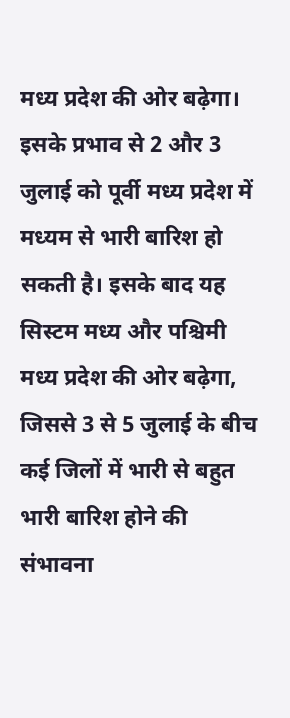मध्य प्रदेश की ओर बढ़ेगा। इसके प्रभाव से 2 और 3 जुलाई को पूर्वी मध्य प्रदेश में मध्यम से भारी बारिश हो सकती है। इसके बाद यह सिस्टम मध्य और पश्चिमी मध्य प्रदेश की ओर बढ़ेगा, जिससे 3 से 5 जुलाई के बीच कई जिलों में भारी से बहुत भारी बारिश होने की संभावना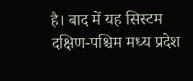है। बाद में यह सिस्टम दक्षिण-पश्चिम मध्य प्रदेश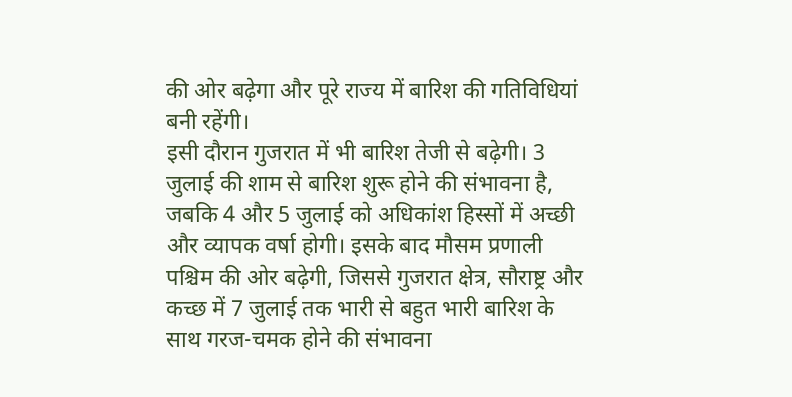की ओर बढ़ेगा और पूरे राज्य में बारिश की गतिविधियां बनी रहेंगी।
इसी दौरान गुजरात में भी बारिश तेजी से बढ़ेगी। 3 जुलाई की शाम से बारिश शुरू होने की संभावना है, जबकि 4 और 5 जुलाई को अधिकांश हिस्सों में अच्छी और व्यापक वर्षा होगी। इसके बाद मौसम प्रणाली पश्चिम की ओर बढ़ेगी, जिससे गुजरात क्षेत्र, सौराष्ट्र और कच्छ में 7 जुलाई तक भारी से बहुत भारी बारिश के साथ गरज-चमक होने की संभावना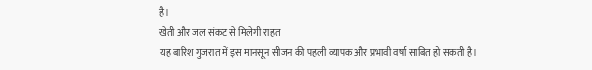है।
खेती और जल संकट से मिलेगी राहत
यह बारिश गुजरात में इस मानसून सीजन की पहली व्यापक और प्रभावी वर्षा साबित हो सकती है।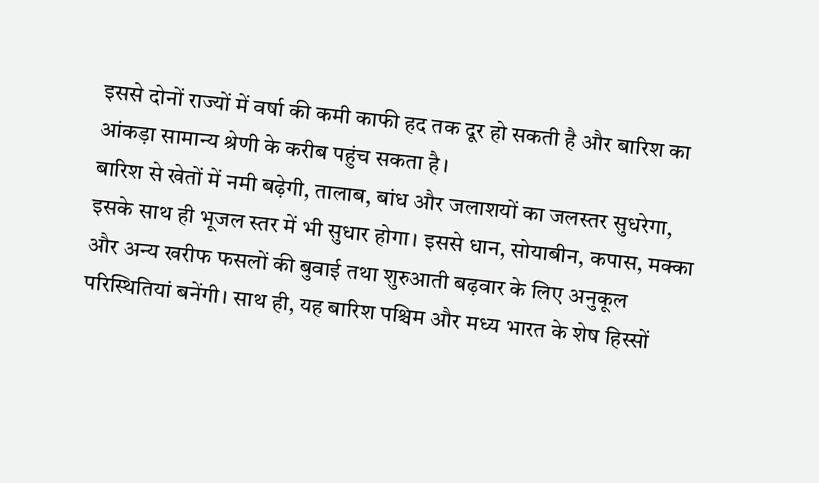इससे दोनों राज्यों में वर्षा की कमी काफी हद तक दूर हो सकती है और बारिश का आंकड़ा सामान्य श्रेणी के करीब पहुंच सकता है।
बारिश से खेतों में नमी बढ़ेगी, तालाब, बांध और जलाशयों का जलस्तर सुधरेगा, इसके साथ ही भूजल स्तर में भी सुधार होगा। इससे धान, सोयाबीन, कपास, मक्का और अन्य खरीफ फसलों की बुवाई तथा शुरुआती बढ़वार के लिए अनुकूल परिस्थितियां बनेंगी। साथ ही, यह बारिश पश्चिम और मध्य भारत के शेष हिस्सों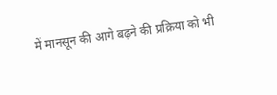में मानसून की आगे बढ़ने की प्रक्रिया को भी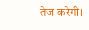तेज करेगी।